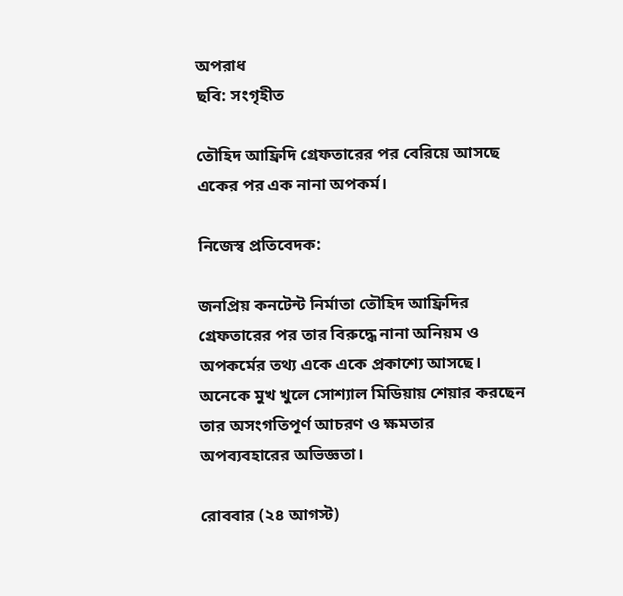অপরাধ
ছবি: সংগৃহীত

তৌহিদ আফ্রিদি গ্রেফতারের পর বেরিয়ে আসছে একের পর এক নানা অপকর্ম।

নিজেস্ব প্রতিবেদক:

জনপ্রিয় কনটেন্ট নির্মাতা তৌহিদ আফ্রিদির গ্রেফতারের পর তার বিরুদ্ধে নানা অনিয়ম ও অপকর্মের তথ্য একে একে প্রকাশ্যে আসছে। অনেকে মুখ খুলে সোশ্যাল মিডিয়ায় শেয়ার করছেন তার অসংগতিপূর্ণ আচরণ ও ক্ষমতার অপব্যবহারের অভিজ্ঞতা।

রোববার (২৪ আগস্ট)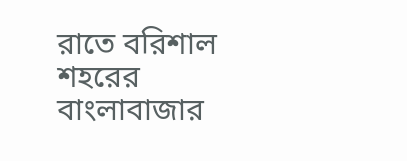রাতে বরিশাল শহরের বাংলাবাজার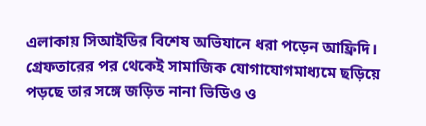এলাকায় সিআইডির বিশেষ অভিযানে ধরা পড়েন আফ্রিদি। গ্রেফতারের পর থেকেই সামাজিক যোগাযোগমাধ্যমে ছড়িয়ে পড়ছে তার সঙ্গে জড়িত নানা ভিডিও ও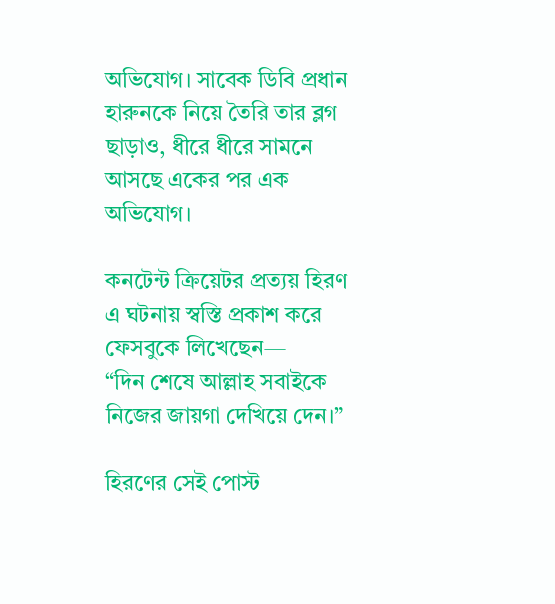অভিযোগ। সাবেক ডিবি প্রধান হারুনকে নিয়ে তৈরি তার ব্লগ ছাড়াও, ধীরে ধীরে সামনে আসছে একের পর এক অভিযোগ।

কনটেন্ট ক্রিয়েটর প্রত্যয় হিরণ এ ঘটনায় স্বস্তি প্রকাশ করে ফেসবুকে লিখেছেন—
“দিন শেষে আল্লাহ সবাইকে নিজের জায়গা দেখিয়ে দেন।”

হিরণের সেই পোস্ট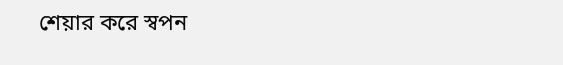শেয়ার করে স্বপন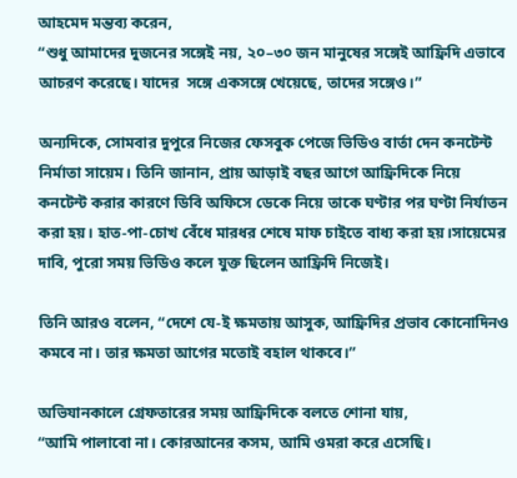আহমেদ মন্তব্য করেন,
“শুধু আমাদের দুজনের সঙ্গেই নয়, ২০–৩০ জন মানুষের সঙ্গেই আফ্রিদি এভাবে আচরণ করেছে। যাদের  সঙ্গে একসঙ্গে খেয়েছে, তাদের সঙ্গেও।”

অন্যদিকে, সোমবার দুপুরে নিজের ফেসবুক পেজে ভিডিও বার্তা দেন কনটেন্ট নির্মাতা সায়েম। তিনি জানান, প্রায় আড়াই বছর আগে আফ্রিদিকে নিয়ে কনটেন্ট করার কারণে ডিবি অফিসে ডেকে নিয়ে তাকে ঘণ্টার পর ঘণ্টা নির্যাতন করা হয়। হাত-পা-চোখ বেঁধে মারধর শেষে মাফ চাইতে বাধ্য করা হয়।সায়েমের দাবি, পুরো সময় ভিডিও কলে যুক্ত ছিলেন আফ্রিদি নিজেই।

তিনি আরও বলেন, “দেশে যে-ই ক্ষমতায় আসুক, আফ্রিদির প্রভাব কোনোদিনও কমবে না। তার ক্ষমতা আগের মতোই বহাল থাকবে।”

অভিযানকালে গ্রেফতারের সময় আফ্রিদিকে বলতে শোনা যায়,
“আমি পালাবো না। কোরআনের কসম, আমি ওমরা করে এসেছি।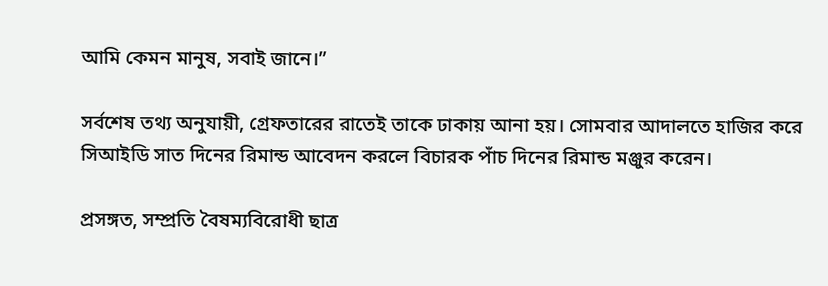আমি কেমন মানুষ, সবাই জানে।”

সর্বশেষ তথ্য অনুযায়ী, গ্রেফতারের রাতেই তাকে ঢাকায় আনা হয়। সোমবার আদালতে হাজির করে সিআইডি সাত দিনের রিমান্ড আবেদন করলে বিচারক পাঁচ দিনের রিমান্ড মঞ্জুর করেন।

প্রসঙ্গত, সম্প্রতি বৈষম্যবিরোধী ছাত্র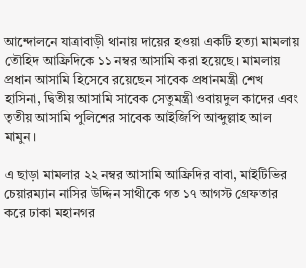আন্দোলনে যাত্রাবাড়ী থানায় দায়ের হওয়া একটি হত্যা মামলায়  তৌহিদ আফ্রিদিকে ১১ নম্বর আসামি করা হয়েছে। মামলায় প্রধান আসামি হিসেবে রয়েছেন সাবেক প্রধানমন্ত্রী শেখ হাসিনা, দ্বিতীয় আসামি সাবেক সেতুমন্ত্রী ওবায়দুল কাদের এবং তৃতীয় আসামি পুলিশের সাবেক আইজিপি আব্দুল্লাহ আল মামুন।

এ ছাড়া মামলার ২২ নম্বর আসামি আফ্রিদির বাবা, মাইটিভির চেয়ারম্যান নাসির উদ্দিন সাথীকে গত ১৭ আগস্ট গ্রেফতার করে ঢাকা মহানগর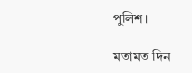পুলিশ।

মতামত দিন